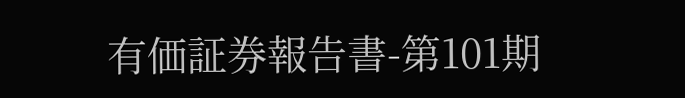有価証券報告書-第101期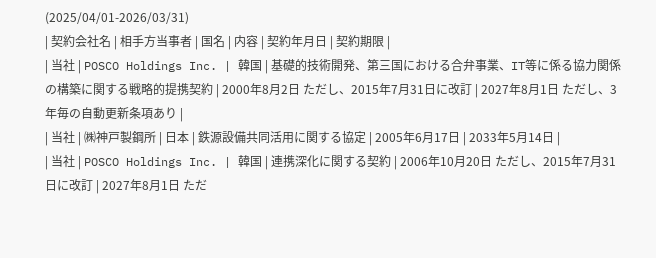(2025/04/01-2026/03/31)
| 契約会社名 | 相手方当事者 | 国名 | 内容 | 契約年月日 | 契約期限 |
| 当社 | POSCO Holdings Inc. | 韓国 | 基礎的技術開発、第三国における合弁事業、IT等に係る協力関係の構築に関する戦略的提携契約 | 2000年8月2日 ただし、2015年7月31日に改訂 | 2027年8月1日 ただし、3年毎の自動更新条項あり |
| 当社 | ㈱神戸製鋼所 | 日本 | 鉄源設備共同活用に関する協定 | 2005年6月17日 | 2033年5月14日 |
| 当社 | POSCO Holdings Inc. | 韓国 | 連携深化に関する契約 | 2006年10月20日 ただし、2015年7月31日に改訂 | 2027年8月1日 ただ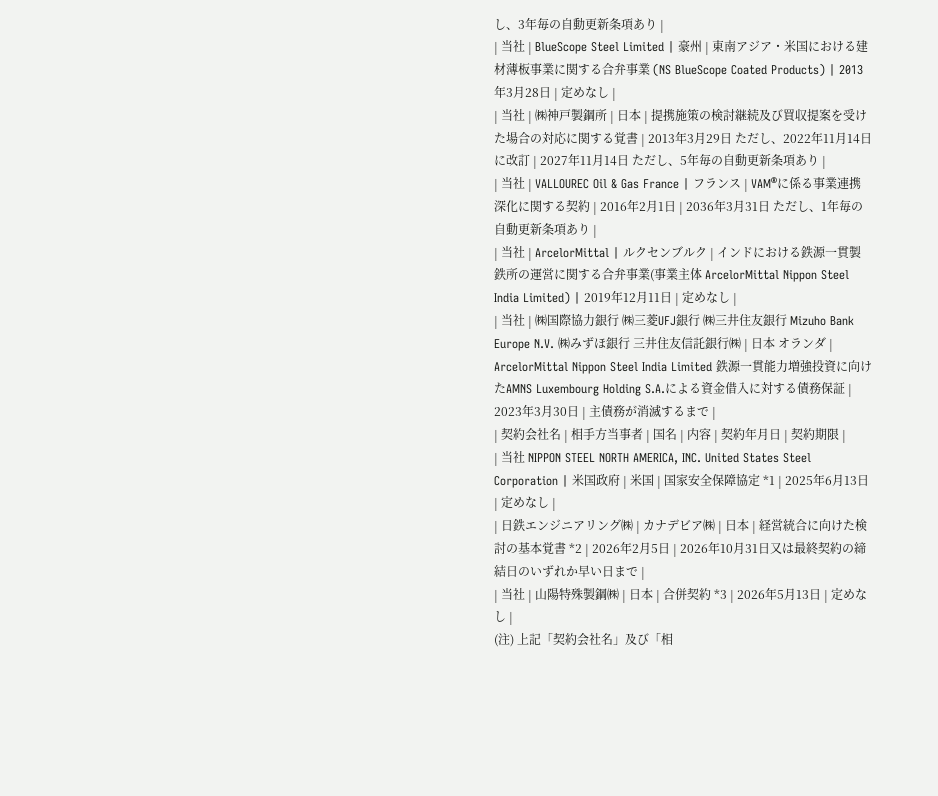し、3年毎の自動更新条項あり |
| 当社 | BlueScope Steel Limited | 豪州 | 東南アジア・米国における建材薄板事業に関する合弁事業 (NS BlueScope Coated Products) | 2013年3月28日 | 定めなし |
| 当社 | ㈱神戸製鋼所 | 日本 | 提携施策の検討継続及び買収提案を受けた場合の対応に関する覚書 | 2013年3月29日 ただし、2022年11月14日に改訂 | 2027年11月14日 ただし、5年毎の自動更新条項あり |
| 当社 | VALLOUREC Oil & Gas France | フランス | VAM®に係る事業連携深化に関する契約 | 2016年2月1日 | 2036年3月31日 ただし、1年毎の自動更新条項あり |
| 当社 | ArcelorMittal | ルクセンブルク | インドにおける鉄源一貫製鉄所の運営に関する合弁事業(事業主体 ArcelorMittal Nippon Steel India Limited) | 2019年12月11日 | 定めなし |
| 当社 | ㈱国際協力銀行 ㈱三菱UFJ銀行 ㈱三井住友銀行 Mizuho Bank Europe N.V. ㈱みずほ銀行 三井住友信託銀行㈱ | 日本 オランダ | ArcelorMittal Nippon Steel India Limited 鉄源一貫能力増強投資に向けたAMNS Luxembourg Holding S.A.による資金借入に対する債務保証 | 2023年3月30日 | 主債務が消滅するまで |
| 契約会社名 | 相手方当事者 | 国名 | 内容 | 契約年月日 | 契約期限 |
| 当社 NIPPON STEEL NORTH AMERICA, INC. United States Steel Corporation | 米国政府 | 米国 | 国家安全保障協定 *1 | 2025年6月13日 | 定めなし |
| 日鉄エンジニアリング㈱ | カナデビア㈱ | 日本 | 経営統合に向けた検討の基本覚書 *2 | 2026年2月5日 | 2026年10月31日又は最終契約の締結日のいずれか早い日まで |
| 当社 | 山陽特殊製鋼㈱ | 日本 | 合併契約 *3 | 2026年5月13日 | 定めなし |
(注) 上記「契約会社名」及び「相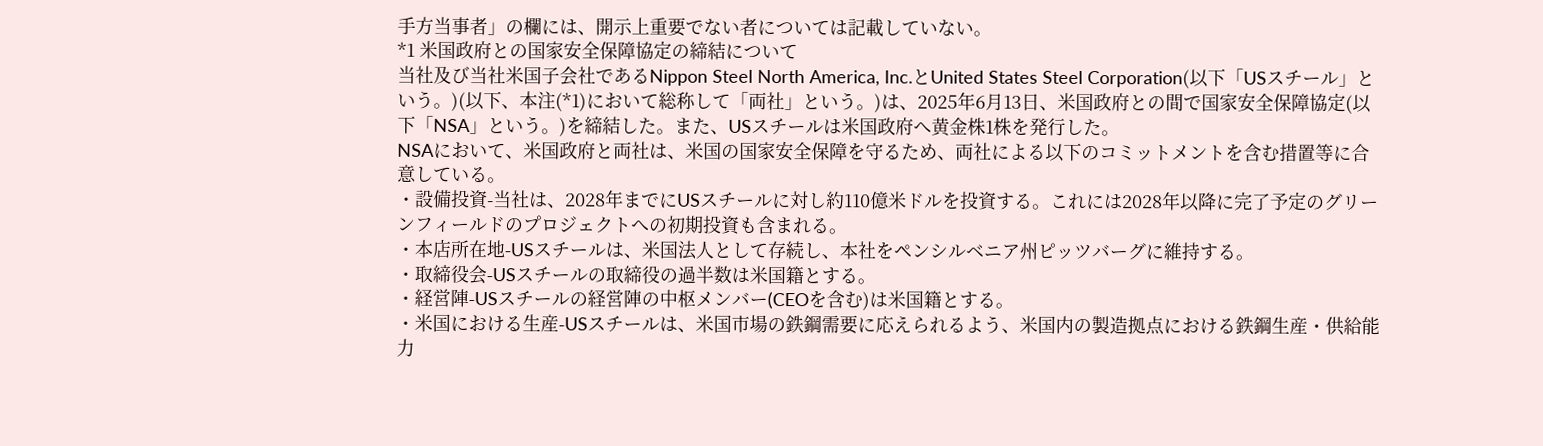手方当事者」の欄には、開示上重要でない者については記載していない。
*1 米国政府との国家安全保障協定の締結について
当社及び当社米国子会社であるNippon Steel North America, Inc.とUnited States Steel Corporation(以下「USスチール」という。)(以下、本注(*1)において総称して「両社」という。)は、2025年6月13日、米国政府との間で国家安全保障協定(以下「NSA」という。)を締結した。また、USスチールは米国政府へ黄金株1株を発行した。
NSAにおいて、米国政府と両社は、米国の国家安全保障を守るため、両社による以下のコミットメントを含む措置等に合意している。
・設備投資-当社は、2028年までにUSスチールに対し約110億米ドルを投資する。これには2028年以降に完了予定のグリーンフィールドのプロジェクトへの初期投資も含まれる。
・本店所在地-USスチールは、米国法人として存続し、本社をペンシルベニア州ピッツバーグに維持する。
・取締役会-USスチールの取締役の過半数は米国籍とする。
・経営陣-USスチールの経営陣の中枢メンバー(CEOを含む)は米国籍とする。
・米国における生産-USスチールは、米国市場の鉄鋼需要に応えられるよう、米国内の製造拠点における鉄鋼生産・供給能力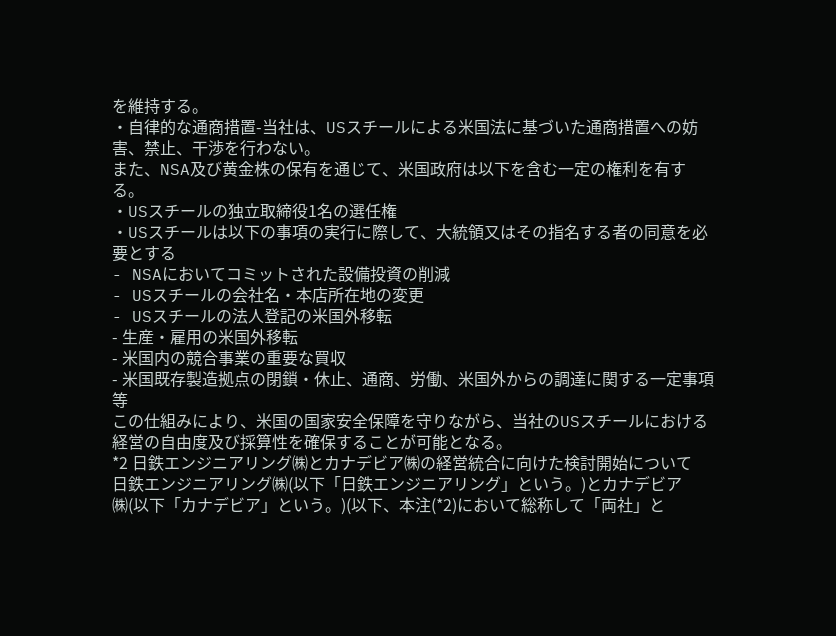を維持する。
・自律的な通商措置-当社は、USスチールによる米国法に基づいた通商措置への妨害、禁止、干渉を行わない。
また、NSA及び黄金株の保有を通じて、米国政府は以下を含む一定の権利を有する。
・USスチールの独立取締役1名の選任権
・USスチールは以下の事項の実行に際して、大統領又はその指名する者の同意を必要とする
- NSAにおいてコミットされた設備投資の削減
- USスチールの会社名・本店所在地の変更
- USスチールの法人登記の米国外移転
- 生産・雇用の米国外移転
- 米国内の競合事業の重要な買収
- 米国既存製造拠点の閉鎖・休止、通商、労働、米国外からの調達に関する一定事項等
この仕組みにより、米国の国家安全保障を守りながら、当社のUSスチールにおける経営の自由度及び採算性を確保することが可能となる。
*2 日鉄エンジニアリング㈱とカナデビア㈱の経営統合に向けた検討開始について
日鉄エンジニアリング㈱(以下「日鉄エンジニアリング」という。)とカナデビア㈱(以下「カナデビア」という。)(以下、本注(*2)において総称して「両社」と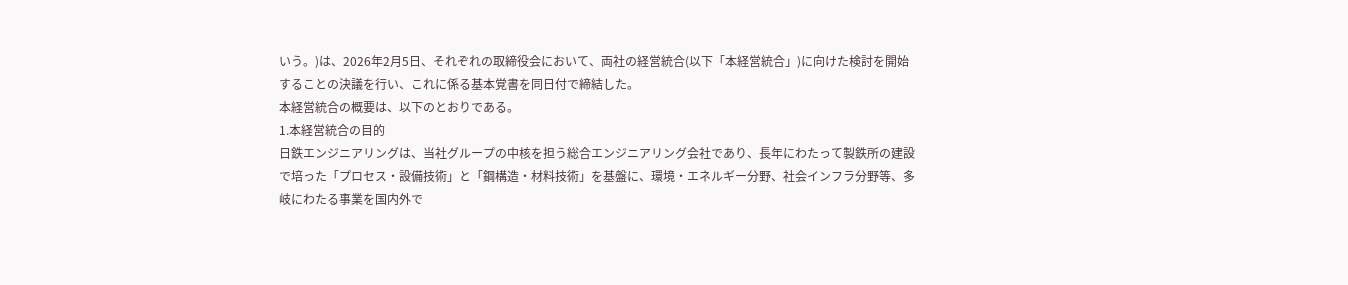いう。)は、2026年2月5日、それぞれの取締役会において、両社の経営統合(以下「本経営統合」)に向けた検討を開始することの決議を行い、これに係る基本覚書を同日付で締結した。
本経営統合の概要は、以下のとおりである。
1.本経営統合の目的
日鉄エンジニアリングは、当社グループの中核を担う総合エンジニアリング会社であり、長年にわたって製鉄所の建設で培った「プロセス・設備技術」と「鋼構造・材料技術」を基盤に、環境・エネルギー分野、社会インフラ分野等、多岐にわたる事業を国内外で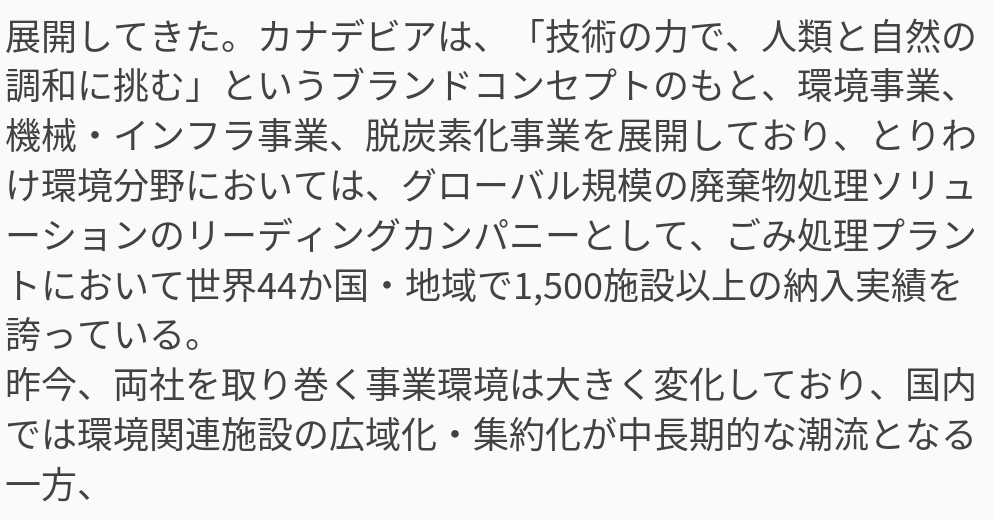展開してきた。カナデビアは、「技術の力で、人類と自然の調和に挑む」というブランドコンセプトのもと、環境事業、機械・インフラ事業、脱炭素化事業を展開しており、とりわけ環境分野においては、グローバル規模の廃棄物処理ソリューションのリーディングカンパニーとして、ごみ処理プラントにおいて世界44か国・地域で1,500施設以上の納入実績を誇っている。
昨今、両社を取り巻く事業環境は大きく変化しており、国内では環境関連施設の広域化・集約化が中長期的な潮流となる一方、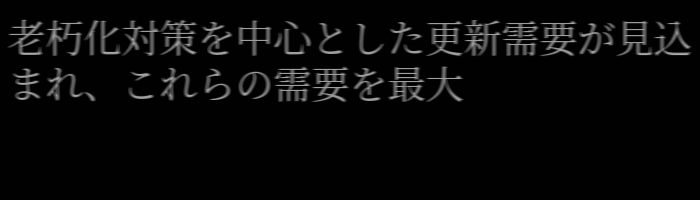老朽化対策を中心とした更新需要が見込まれ、これらの需要を最大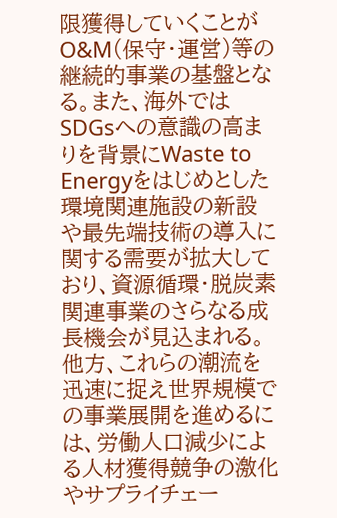限獲得していくことがO&M(保守・運営)等の継続的事業の基盤となる。また、海外ではSDGsへの意識の高まりを背景にWaste to Energyをはじめとした環境関連施設の新設や最先端技術の導入に関する需要が拡大しており、資源循環・脱炭素関連事業のさらなる成長機会が見込まれる。
他方、これらの潮流を迅速に捉え世界規模での事業展開を進めるには、労働人口減少による人材獲得競争の激化やサプライチェー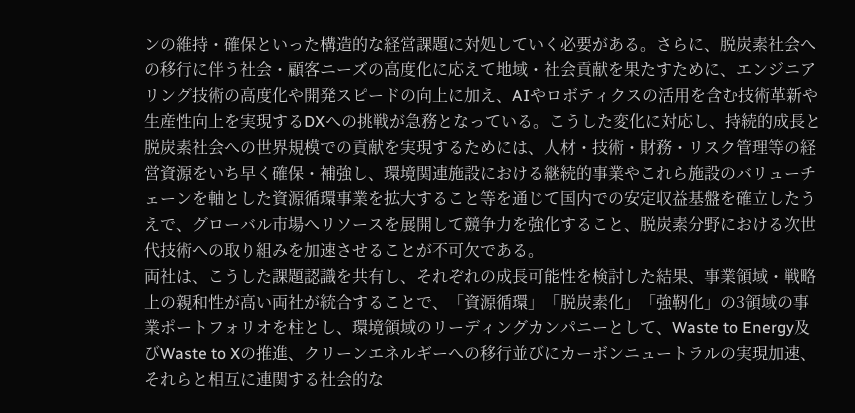ンの維持・確保といった構造的な経営課題に対処していく必要がある。さらに、脱炭素社会への移行に伴う社会・顧客ニーズの高度化に応えて地域・社会貢献を果たすために、エンジニアリング技術の高度化や開発スピードの向上に加え、AIやロボティクスの活用を含む技術革新や生産性向上を実現するDXへの挑戦が急務となっている。こうした変化に対応し、持続的成長と脱炭素社会への世界規模での貢献を実現するためには、人材・技術・財務・リスク管理等の経営資源をいち早く確保・補強し、環境関連施設における継続的事業やこれら施設のバリューチェーンを軸とした資源循環事業を拡大すること等を通じて国内での安定収益基盤を確立したうえで、グローバル市場へリソースを展開して競争力を強化すること、脱炭素分野における次世代技術への取り組みを加速させることが不可欠である。
両社は、こうした課題認識を共有し、それぞれの成長可能性を検討した結果、事業領域・戦略上の親和性が高い両社が統合することで、「資源循環」「脱炭素化」「強靭化」の3領域の事業ポートフォリオを柱とし、環境領域のリーディングカンパニーとして、Waste to Energy及びWaste to Xの推進、クリーンエネルギーへの移行並びにカーボンニュートラルの実現加速、それらと相互に連関する社会的な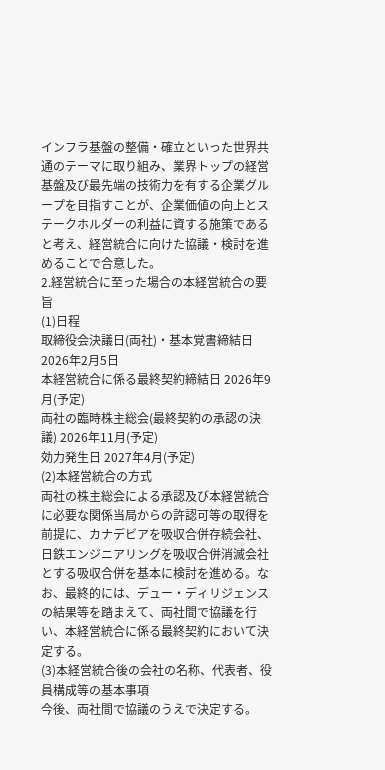インフラ基盤の整備・確立といった世界共通のテーマに取り組み、業界トップの経営基盤及び最先端の技術力を有する企業グループを目指すことが、企業価値の向上とステークホルダーの利益に資する施策であると考え、経営統合に向けた協議・検討を進めることで合意した。
2.経営統合に至った場合の本経営統合の要旨
(1)日程
取締役会決議日(両社)・基本覚書締結日 2026年2月5日
本経営統合に係る最終契約締結日 2026年9月(予定)
両社の臨時株主総会(最終契約の承認の決議) 2026年11月(予定)
効力発生日 2027年4月(予定)
(2)本経営統合の方式
両社の株主総会による承認及び本経営統合に必要な関係当局からの許認可等の取得を前提に、カナデビアを吸収合併存続会社、日鉄エンジニアリングを吸収合併消滅会社とする吸収合併を基本に検討を進める。なお、最終的には、デュー・ディリジェンスの結果等を踏まえて、両社間で協議を行い、本経営統合に係る最終契約において決定する。
(3)本経営統合後の会社の名称、代表者、役員構成等の基本事項
今後、両社間で協議のうえで決定する。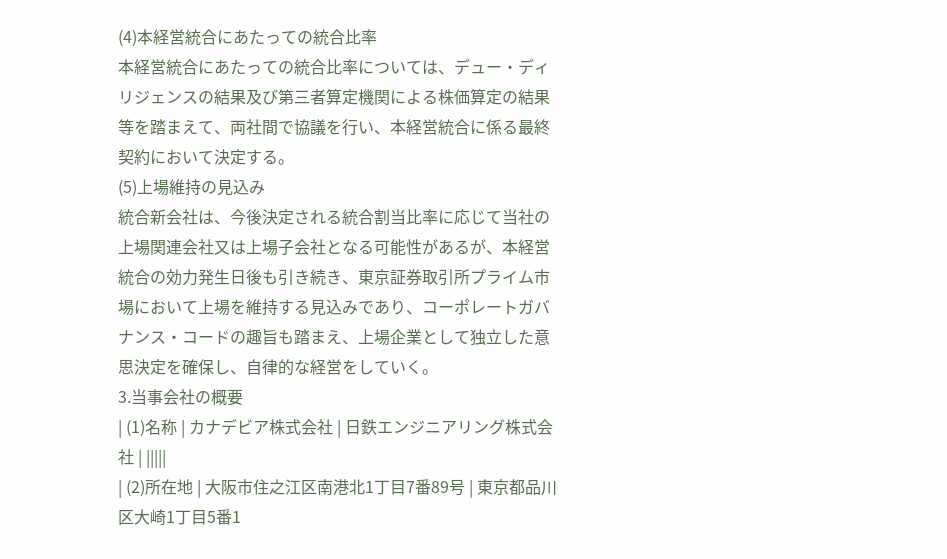(4)本経営統合にあたっての統合比率
本経営統合にあたっての統合比率については、デュー・ディリジェンスの結果及び第三者算定機関による株価算定の結果等を踏まえて、両社間で協議を行い、本経営統合に係る最終契約において決定する。
(5)上場維持の見込み
統合新会社は、今後決定される統合割当比率に応じて当社の上場関連会社又は上場子会社となる可能性があるが、本経営統合の効力発生日後も引き続き、東京証券取引所プライム市場において上場を維持する見込みであり、コーポレートガバナンス・コードの趣旨も踏まえ、上場企業として独立した意思決定を確保し、自律的な経営をしていく。
3.当事会社の概要
| (1)名称 | カナデビア株式会社 | 日鉄エンジニアリング株式会社 | |||||
| (2)所在地 | 大阪市住之江区南港北1丁目7番89号 | 東京都品川区大崎1丁目5番1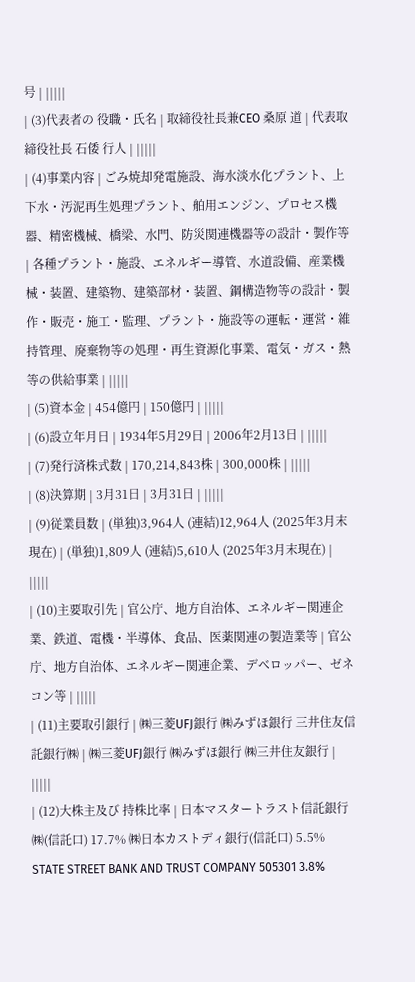号 | |||||
| (3)代表者の 役職・氏名 | 取締役社長兼CEO 桑原 道 | 代表取締役社長 石倭 行人 | |||||
| (4)事業内容 | ごみ焼却発電施設、海水淡水化プラント、上下水・汚泥再生処理プラント、舶用エンジン、プロセス機器、精密機械、橋梁、水門、防災関連機器等の設計・製作等 | 各種プラント・施設、エネルギー導管、水道設備、産業機械・装置、建築物、建築部材・装置、鋼構造物等の設計・製作・販売・施工・監理、プラント・施設等の運転・運営・維持管理、廃棄物等の処理・再生資源化事業、電気・ガス・熱等の供給事業 | |||||
| (5)資本金 | 454億円 | 150億円 | |||||
| (6)設立年月日 | 1934年5月29日 | 2006年2月13日 | |||||
| (7)発行済株式数 | 170,214,843株 | 300,000株 | |||||
| (8)決算期 | 3月31日 | 3月31日 | |||||
| (9)従業員数 | (単独)3,964人 (連結)12,964人 (2025年3月末現在) | (単独)1,809人 (連結)5,610人 (2025年3月末現在) | |||||
| (10)主要取引先 | 官公庁、地方自治体、エネルギー関連企業、鉄道、電機・半導体、食品、医薬関連の製造業等 | 官公庁、地方自治体、エネルギー関連企業、デベロッパー、ゼネコン等 | |||||
| (11)主要取引銀行 | ㈱三菱UFJ銀行 ㈱みずほ銀行 三井住友信託銀行㈱ | ㈱三菱UFJ銀行 ㈱みずほ銀行 ㈱三井住友銀行 | |||||
| (12)大株主及び 持株比率 | 日本マスタートラスト信託銀行㈱(信託口) 17.7% ㈱日本カストディ銀行(信託口) 5.5% STATE STREET BANK AND TRUST COMPANY 505301 3.8%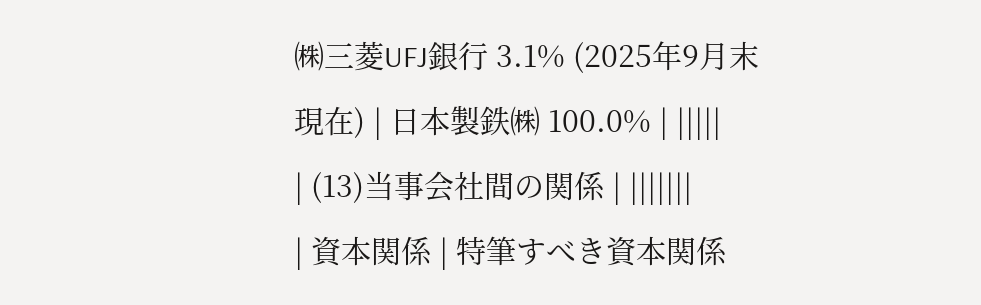㈱三菱UFJ銀行 3.1% (2025年9月末現在) | 日本製鉄㈱ 100.0% | |||||
| (13)当事会社間の関係 | |||||||
| 資本関係 | 特筆すべき資本関係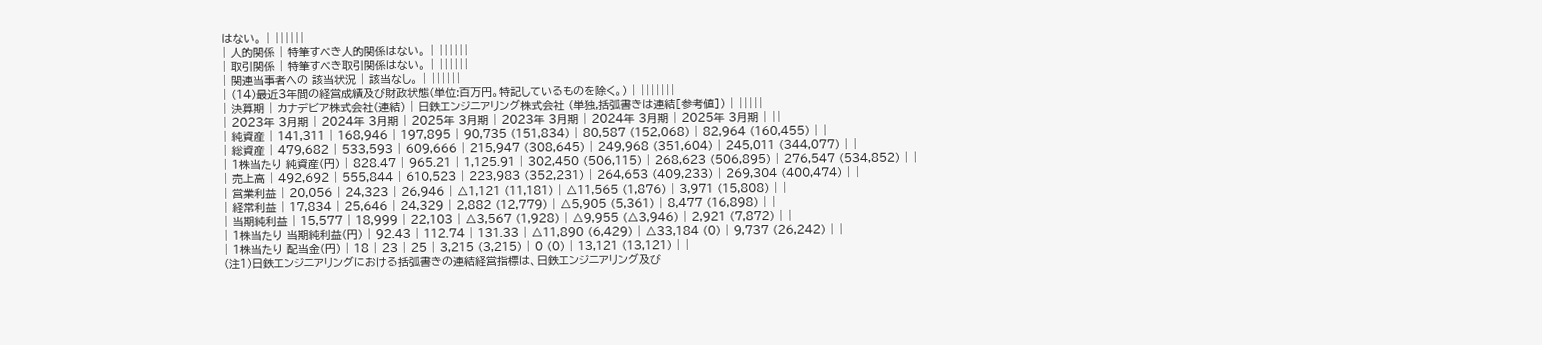はない。 | ||||||
| 人的関係 | 特筆すべき人的関係はない。 | ||||||
| 取引関係 | 特筆すべき取引関係はない。 | ||||||
| 関連当事者への 該当状況 | 該当なし。 | ||||||
| (14)最近3年間の経営成績及び財政状態(単位:百万円。特記しているものを除く。) | |||||||
| 決算期 | カナデビア株式会社(連結) | 日鉄エンジニアリング株式会社 (単独,括弧書きは連結[参考値]) | |||||
| 2023年 3月期 | 2024年 3月期 | 2025年 3月期 | 2023年 3月期 | 2024年 3月期 | 2025年 3月期 | ||
| 純資産 | 141,311 | 168,946 | 197,895 | 90,735 (151,834) | 80,587 (152,068) | 82,964 (160,455) | |
| 総資産 | 479,682 | 533,593 | 609,666 | 215,947 (308,645) | 249,968 (351,604) | 245,011 (344,077) | |
| 1株当たり 純資産(円) | 828.47 | 965.21 | 1,125.91 | 302,450 (506,115) | 268,623 (506,895) | 276,547 (534,852) | |
| 売上高 | 492,692 | 555,844 | 610,523 | 223,983 (352,231) | 264,653 (409,233) | 269,304 (400,474) | |
| 営業利益 | 20,056 | 24,323 | 26,946 | △1,121 (11,181) | △11,565 (1,876) | 3,971 (15,808) | |
| 経常利益 | 17,834 | 25,646 | 24,329 | 2,882 (12,779) | △5,905 (5,361) | 8,477 (16,898) | |
| 当期純利益 | 15,577 | 18,999 | 22,103 | △3,567 (1,928) | △9,955 (△3,946) | 2,921 (7,872) | |
| 1株当たり 当期純利益(円) | 92.43 | 112.74 | 131.33 | △11,890 (6,429) | △33,184 (0) | 9,737 (26,242) | |
| 1株当たり 配当金(円) | 18 | 23 | 25 | 3,215 (3,215) | 0 (0) | 13,121 (13,121) | |
(注1)日鉄エンジニアリングにおける括弧書きの連結経営指標は、日鉄エンジニアリング及び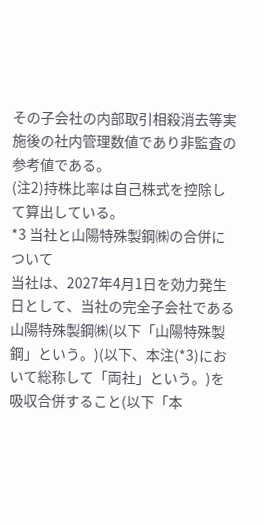その子会社の内部取引相殺消去等実施後の社内管理数値であり非監査の参考値である。
(注2)持株比率は自己株式を控除して算出している。
*3 当社と山陽特殊製鋼㈱の合併について
当社は、2027年4月1日を効力発生日として、当社の完全子会社である山陽特殊製鋼㈱(以下「山陽特殊製鋼」という。)(以下、本注(*3)において総称して「両社」という。)を吸収合併すること(以下「本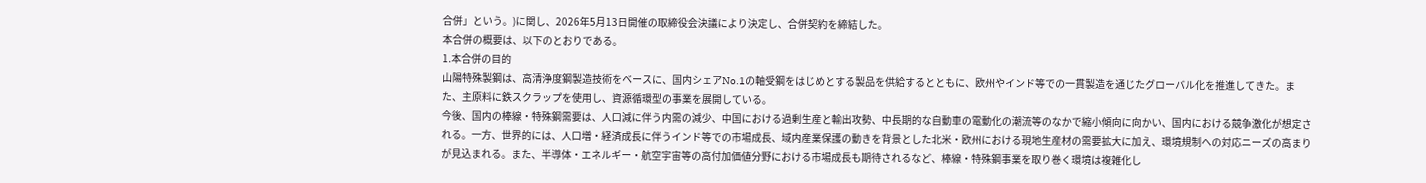合併」という。)に関し、2026年5月13日開催の取締役会決議により決定し、合併契約を締結した。
本合併の概要は、以下のとおりである。
1.本合併の目的
山陽特殊製鋼は、高清浄度鋼製造技術をベースに、国内シェアNo.1の軸受鋼をはじめとする製品を供給するとともに、欧州やインド等での一貫製造を通じたグローバル化を推進してきた。また、主原料に鉄スクラップを使用し、資源循環型の事業を展開している。
今後、国内の棒線・特殊鋼需要は、人口減に伴う内需の減少、中国における過剰生産と輸出攻勢、中長期的な自動車の電動化の潮流等のなかで縮小傾向に向かい、国内における競争激化が想定される。一方、世界的には、人口増・経済成長に伴うインド等での市場成長、域内産業保護の動きを背景とした北米・欧州における現地生産材の需要拡大に加え、環境規制への対応ニーズの高まりが見込まれる。また、半導体・エネルギー・航空宇宙等の高付加価値分野における市場成長も期待されるなど、棒線・特殊鋼事業を取り巻く環境は複雑化し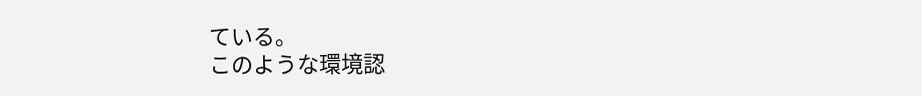ている。
このような環境認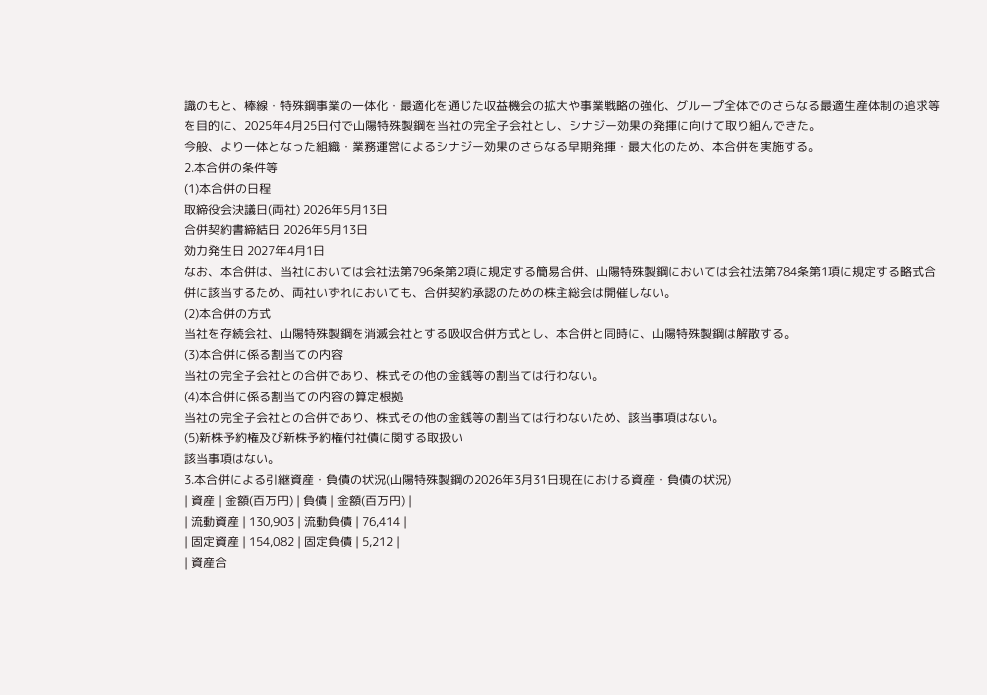識のもと、棒線・特殊鋼事業の一体化・最適化を通じた収益機会の拡大や事業戦略の強化、グループ全体でのさらなる最適生産体制の追求等を目的に、2025年4月25日付で山陽特殊製鋼を当社の完全子会社とし、シナジー効果の発揮に向けて取り組んできた。
今般、より一体となった組織・業務運営によるシナジー効果のさらなる早期発揮・最大化のため、本合併を実施する。
2.本合併の条件等
(1)本合併の日程
取締役会決議日(両社) 2026年5月13日
合併契約書締結日 2026年5月13日
効力発生日 2027年4月1日
なお、本合併は、当社においては会社法第796条第2項に規定する簡易合併、山陽特殊製鋼においては会社法第784条第1項に規定する略式合併に該当するため、両社いずれにおいても、合併契約承認のための株主総会は開催しない。
(2)本合併の方式
当社を存続会社、山陽特殊製鋼を消滅会社とする吸収合併方式とし、本合併と同時に、山陽特殊製鋼は解散する。
(3)本合併に係る割当ての内容
当社の完全子会社との合併であり、株式その他の金銭等の割当ては行わない。
(4)本合併に係る割当ての内容の算定根拠
当社の完全子会社との合併であり、株式その他の金銭等の割当ては行わないため、該当事項はない。
(5)新株予約権及び新株予約権付社債に関する取扱い
該当事項はない。
3.本合併による引継資産・負債の状況(山陽特殊製鋼の2026年3月31日現在における資産・負債の状況)
| 資産 | 金額(百万円) | 負債 | 金額(百万円) |
| 流動資産 | 130,903 | 流動負債 | 76,414 |
| 固定資産 | 154,082 | 固定負債 | 5,212 |
| 資産合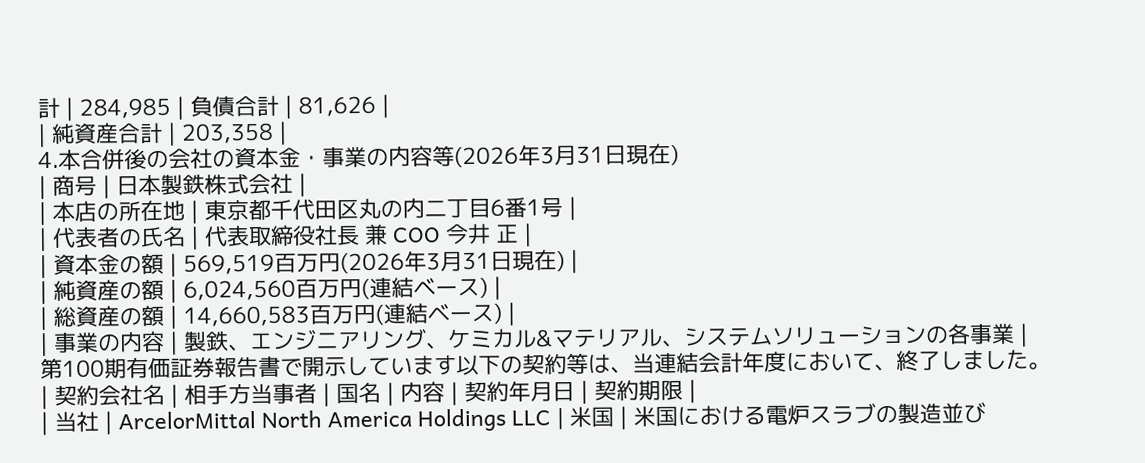計 | 284,985 | 負債合計 | 81,626 |
| 純資産合計 | 203,358 |
4.本合併後の会社の資本金・事業の内容等(2026年3月31日現在)
| 商号 | 日本製鉄株式会社 |
| 本店の所在地 | 東京都千代田区丸の内二丁目6番1号 |
| 代表者の氏名 | 代表取締役社長 兼 COO 今井 正 |
| 資本金の額 | 569,519百万円(2026年3月31日現在) |
| 純資産の額 | 6,024,560百万円(連結ベース) |
| 総資産の額 | 14,660,583百万円(連結ベース) |
| 事業の内容 | 製鉄、エンジニアリング、ケミカル&マテリアル、システムソリューションの各事業 |
第100期有価証券報告書で開示しています以下の契約等は、当連結会計年度において、終了しました。
| 契約会社名 | 相手方当事者 | 国名 | 内容 | 契約年月日 | 契約期限 |
| 当社 | ArcelorMittal North America Holdings LLC | 米国 | 米国における電炉スラブの製造並び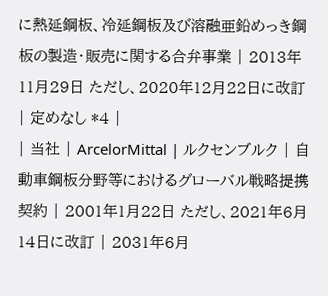に熱延鋼板、冷延鋼板及び溶融亜鉛めっき鋼板の製造・販売に関する合弁事業 | 2013年11月29日 ただし、2020年12月22日に改訂 | 定めなし *4 |
| 当社 | ArcelorMittal | ルクセンブルク | 自動車鋼板分野等におけるグローバル戦略提携契約 | 2001年1月22日 ただし、2021年6月14日に改訂 | 2031年6月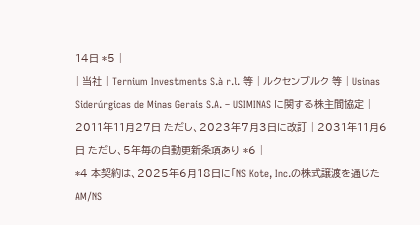14日 *5 |
| 当社 | Ternium Investments S.à r.l. 等 | ルクセンブルク 等 | Usinas Siderúrgicas de Minas Gerais S.A. – USIMINAS に関する株主間協定 | 2011年11月27日 ただし、2023年7月3日に改訂 | 2031年11月6日 ただし、5年毎の自動更新条項あり *6 |
*4 本契約は、2025年6月18日に「NS Kote, Inc.の株式譲渡を通じたAM/NS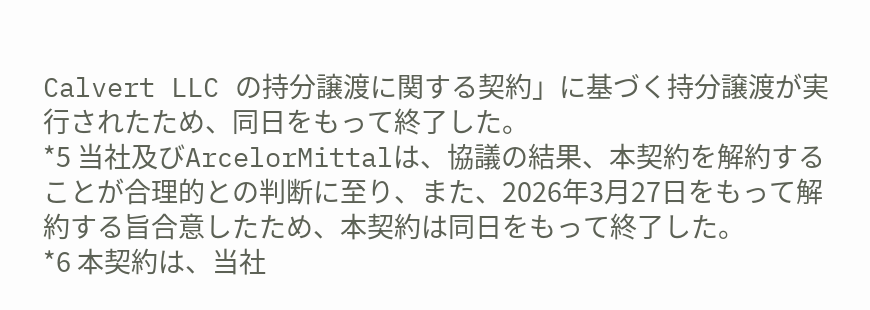Calvert LLC の持分譲渡に関する契約」に基づく持分譲渡が実行されたため、同日をもって終了した。
*5 当社及びArcelorMittalは、協議の結果、本契約を解約することが合理的との判断に至り、また、2026年3月27日をもって解約する旨合意したため、本契約は同日をもって終了した。
*6 本契約は、当社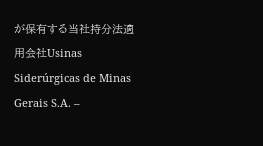が保有する当社持分法適用会社Usinas Siderúrgicas de Minas Gerais S.A. –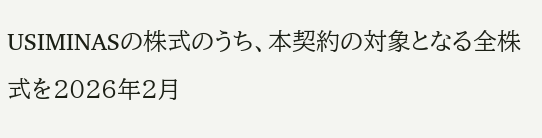USIMINASの株式のうち、本契約の対象となる全株式を2026年2月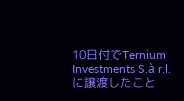10日付でTernium Investments S.à r.l.に譲渡したこと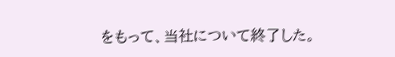をもって、当社について終了した。